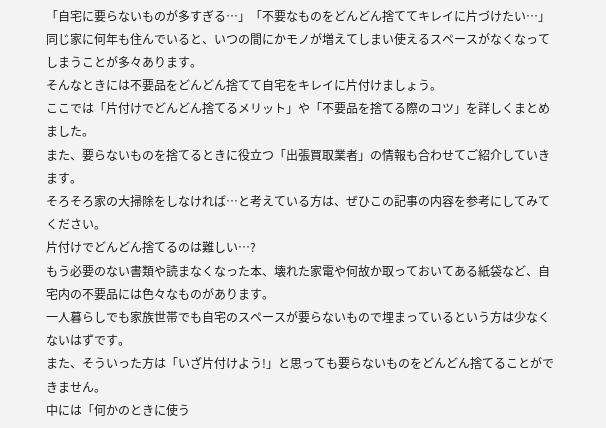「自宅に要らないものが多すぎる…」「不要なものをどんどん捨ててキレイに片づけたい…」
同じ家に何年も住んでいると、いつの間にかモノが増えてしまい使えるスペースがなくなってしまうことが多々あります。
そんなときには不要品をどんどん捨てて自宅をキレイに片付けましょう。
ここでは「片付けでどんどん捨てるメリット」や「不要品を捨てる際のコツ」を詳しくまとめました。
また、要らないものを捨てるときに役立つ「出張買取業者」の情報も合わせてご紹介していきます。
そろそろ家の大掃除をしなければ…と考えている方は、ぜひこの記事の内容を参考にしてみてください。
片付けでどんどん捨てるのは難しい…?
もう必要のない書類や読まなくなった本、壊れた家電や何故か取っておいてある紙袋など、自宅内の不要品には色々なものがあります。
一人暮らしでも家族世帯でも自宅のスペースが要らないもので埋まっているという方は少なくないはずです。
また、そういった方は「いざ片付けよう!」と思っても要らないものをどんどん捨てることができません。
中には「何かのときに使う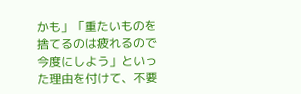かも」「重たいものを捨てるのは疲れるので今度にしよう」といった理由を付けて、不要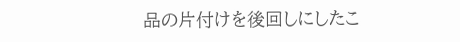品の片付けを後回しにしたこ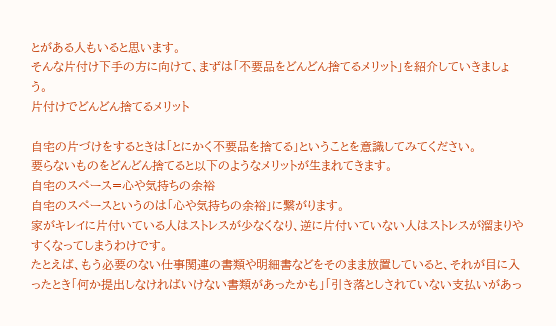とがある人もいると思います。
そんな片付け下手の方に向けて、まずは「不要品をどんどん捨てるメリット」を紹介していきましょう。
片付けでどんどん捨てるメリット

自宅の片づけをするときは「とにかく不要品を捨てる」ということを意識してみてください。
要らないものをどんどん捨てると以下のようなメリットが生まれてきます。
自宅のスペース=心や気持ちの余裕
自宅のスペースというのは「心や気持ちの余裕」に繋がります。
家がキレイに片付いている人はストレスが少なくなり、逆に片付いていない人はストレスが溜まりやすくなってしまうわけです。
たとえば、もう必要のない仕事関連の書類や明細書などをそのまま放置していると、それが目に入ったとき「何か提出しなければいけない書類があったかも」「引き落としされていない支払いがあっ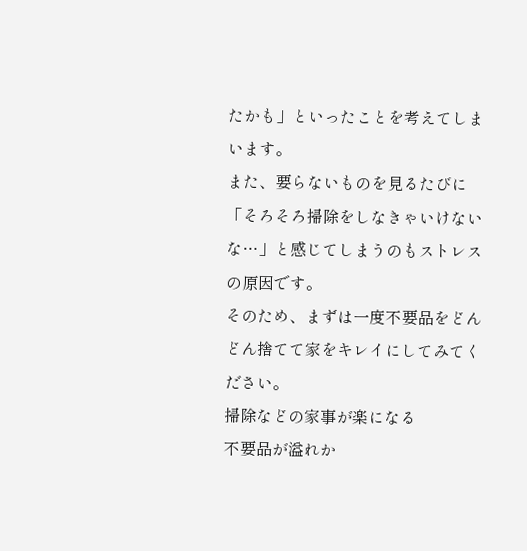たかも」といったことを考えてしまいます。
また、要らないものを見るたびに「そろそろ掃除をしなきゃいけないな…」と感じてしまうのもストレスの原因です。
そのため、まずは一度不要品をどんどん捨てて家をキレイにしてみてください。
掃除などの家事が楽になる
不要品が溢れか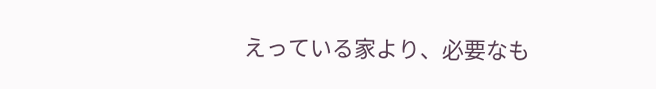えっている家より、必要なも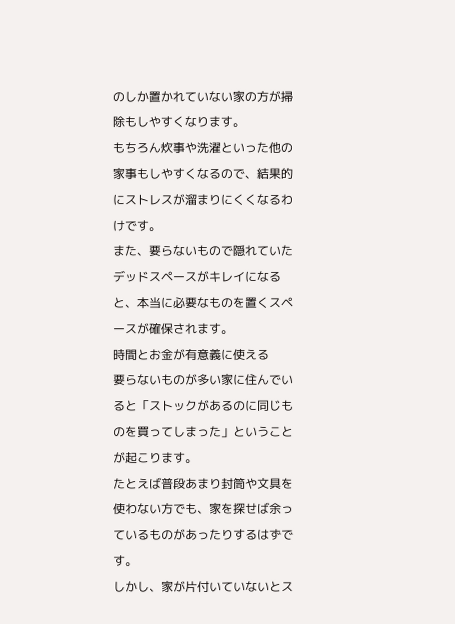のしか置かれていない家の方が掃除もしやすくなります。
もちろん炊事や洗濯といった他の家事もしやすくなるので、結果的にストレスが溜まりにくくなるわけです。
また、要らないもので隠れていたデッドスペースがキレイになると、本当に必要なものを置くスペースが確保されます。
時間とお金が有意義に使える
要らないものが多い家に住んでいると「ストックがあるのに同じものを買ってしまった」ということが起こります。
たとえば普段あまり封筒や文具を使わない方でも、家を探せば余っているものがあったりするはずです。
しかし、家が片付いていないとス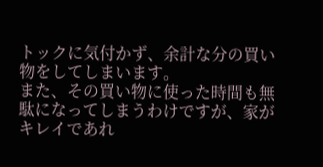トックに気付かず、余計な分の買い物をしてしまいます。
また、その買い物に使った時間も無駄になってしまうわけですが、家がキレイであれ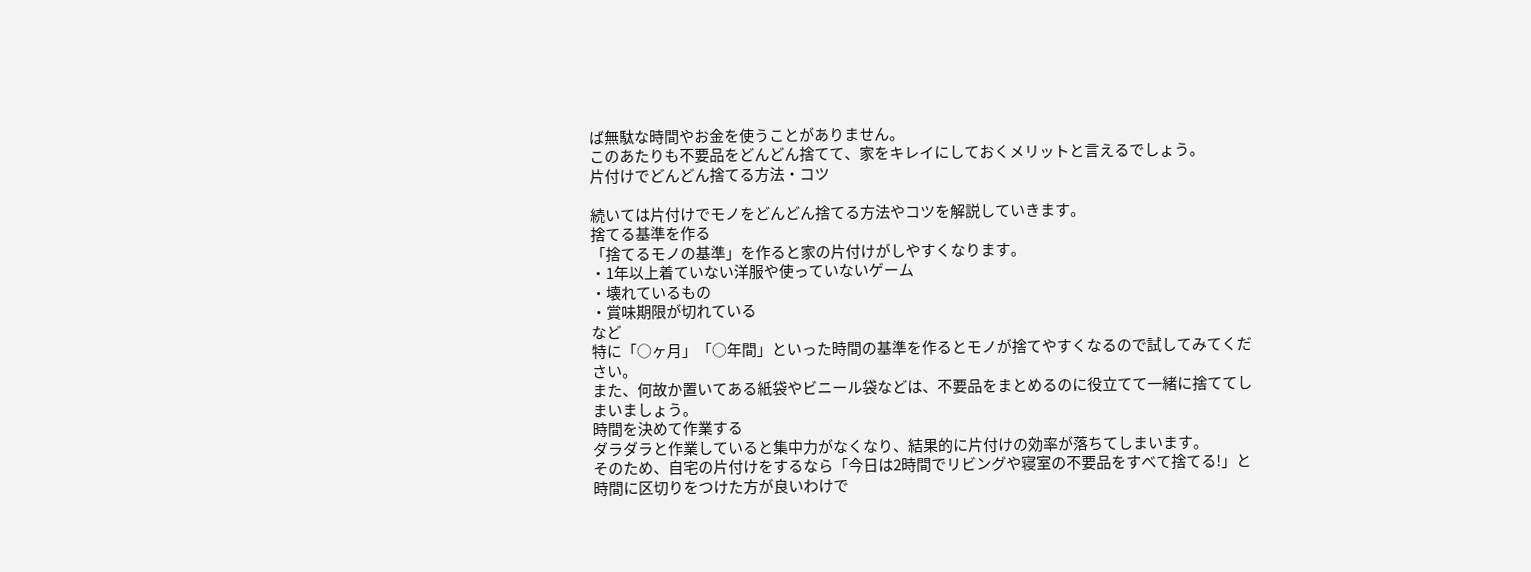ば無駄な時間やお金を使うことがありません。
このあたりも不要品をどんどん捨てて、家をキレイにしておくメリットと言えるでしょう。
片付けでどんどん捨てる方法・コツ

続いては片付けでモノをどんどん捨てる方法やコツを解説していきます。
捨てる基準を作る
「捨てるモノの基準」を作ると家の片付けがしやすくなります。
・1年以上着ていない洋服や使っていないゲーム
・壊れているもの
・賞味期限が切れている
など
特に「○ヶ月」「○年間」といった時間の基準を作るとモノが捨てやすくなるので試してみてください。
また、何故か置いてある紙袋やビニール袋などは、不要品をまとめるのに役立てて一緒に捨ててしまいましょう。
時間を決めて作業する
ダラダラと作業していると集中力がなくなり、結果的に片付けの効率が落ちてしまいます。
そのため、自宅の片付けをするなら「今日は2時間でリビングや寝室の不要品をすべて捨てる!」と時間に区切りをつけた方が良いわけで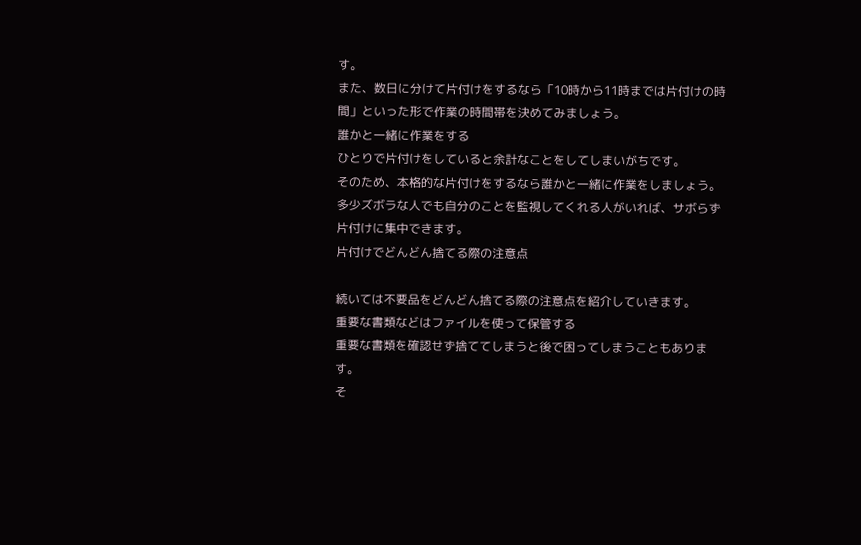す。
また、数日に分けて片付けをするなら「10時から11時までは片付けの時間」といった形で作業の時間帯を決めてみましょう。
誰かと一緒に作業をする
ひとりで片付けをしていると余計なことをしてしまいがちです。
そのため、本格的な片付けをするなら誰かと一緒に作業をしましょう。
多少ズボラな人でも自分のことを監視してくれる人がいれば、サボらず片付けに集中できます。
片付けでどんどん捨てる際の注意点

続いては不要品をどんどん捨てる際の注意点を紹介していきます。
重要な書類などはファイルを使って保管する
重要な書類を確認せず捨ててしまうと後で困ってしまうこともあります。
そ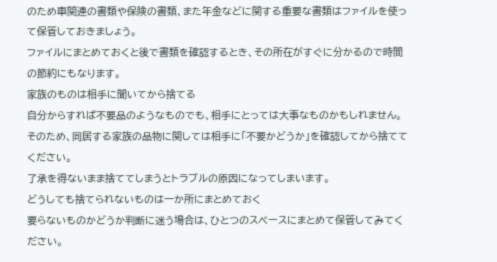のため車関連の書類や保険の書類、また年金などに関する重要な書類はファイルを使って保管しておきましょう。
ファイルにまとめておくと後で書類を確認するとき、その所在がすぐに分かるので時間の節約にもなります。
家族のものは相手に聞いてから捨てる
自分からすれば不要品のようなものでも、相手にとっては大事なものかもしれません。
そのため、同居する家族の品物に関しては相手に「不要かどうか」を確認してから捨ててください。
了承を得ないまま捨ててしまうとトラブルの原因になってしまいます。
どうしても捨てられないものは一か所にまとめておく
要らないものかどうか判断に迷う場合は、ひとつのスペースにまとめて保管してみてください。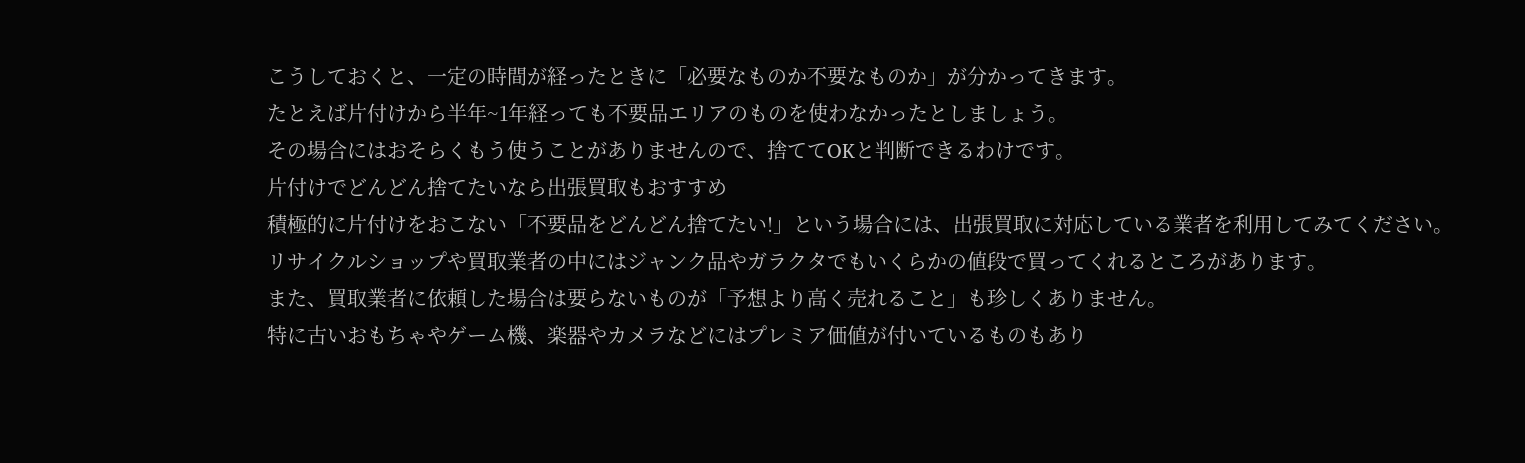こうしておくと、一定の時間が経ったときに「必要なものか不要なものか」が分かってきます。
たとえば片付けから半年~1年経っても不要品エリアのものを使わなかったとしましょう。
その場合にはおそらくもう使うことがありませんので、捨ててOKと判断できるわけです。
片付けでどんどん捨てたいなら出張買取もおすすめ
積極的に片付けをおこない「不要品をどんどん捨てたい!」という場合には、出張買取に対応している業者を利用してみてください。
リサイクルショップや買取業者の中にはジャンク品やガラクタでもいくらかの値段で買ってくれるところがあります。
また、買取業者に依頼した場合は要らないものが「予想より高く売れること」も珍しくありません。
特に古いおもちゃやゲーム機、楽器やカメラなどにはプレミア価値が付いているものもあり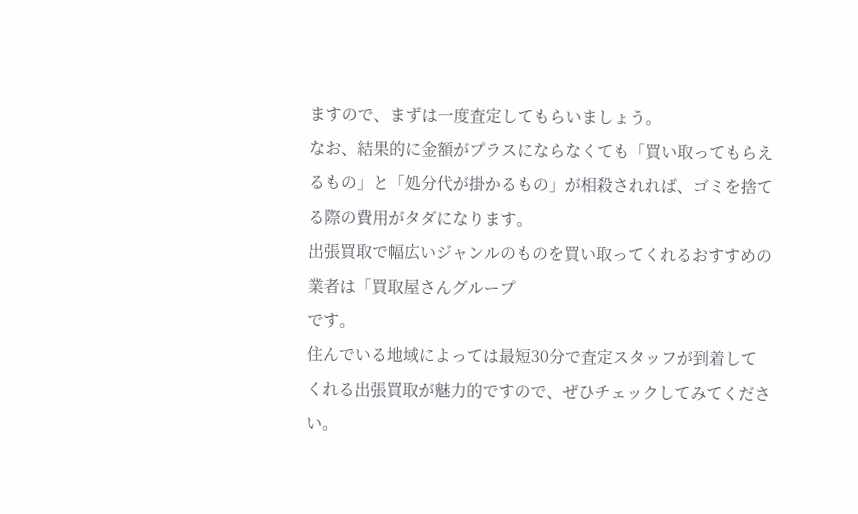ますので、まずは一度査定してもらいましょう。
なお、結果的に金額がプラスにならなくても「買い取ってもらえるもの」と「処分代が掛かるもの」が相殺されれば、ゴミを捨てる際の費用がタダになります。
出張買取で幅広いジャンルのものを買い取ってくれるおすすめの業者は「買取屋さんグループ
です。
住んでいる地域によっては最短30分で査定スタッフが到着してくれる出張買取が魅力的ですので、ぜひチェックしてみてください。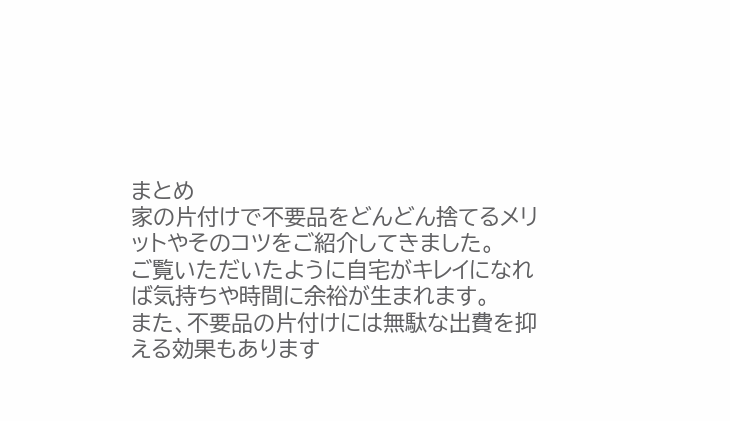まとめ
家の片付けで不要品をどんどん捨てるメリットやそのコツをご紹介してきました。
ご覧いただいたように自宅がキレイになれば気持ちや時間に余裕が生まれます。
また、不要品の片付けには無駄な出費を抑える効果もあります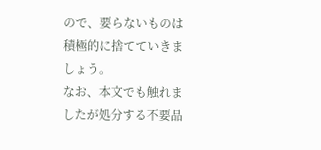ので、要らないものは積極的に捨てていきましょう。
なお、本文でも触れましたが処分する不要品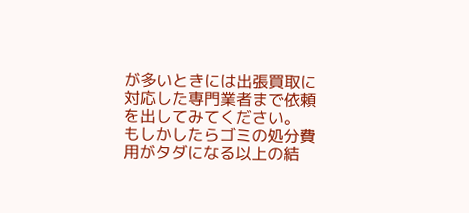が多いときには出張買取に対応した専門業者まで依頼を出してみてください。
もしかしたらゴミの処分費用がタダになる以上の結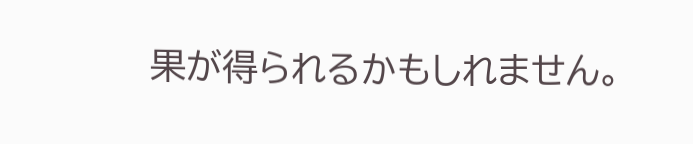果が得られるかもしれません。